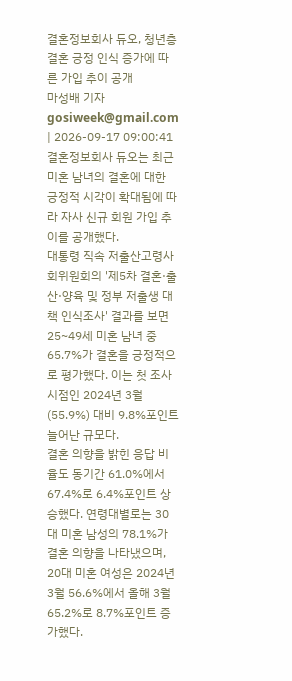결혼정보회사 듀오, 청년층 결혼 긍정 인식 증가에 따른 가입 추이 공개
마성배 기자
gosiweek@gmail.com | 2026-09-17 09:00:41
결혼정보회사 듀오는 최근 미혼 남녀의 결혼에 대한 긍정적 시각이 확대됨에 따라 자사 신규 회원 가입 추이를 공개했다.
대통령 직속 저출산고령사회위원회의 '제5차 결혼·출산·양육 및 정부 저출생 대책 인식조사' 결과를 보면 25~49세 미혼 남녀 중 65.7%가 결혼을 긍정적으로 평가했다. 이는 첫 조사 시점인 2024년 3월(55.9%) 대비 9.8%포인트 늘어난 규모다.
결혼 의향을 밝힌 응답 비율도 동기간 61.0%에서 67.4%로 6.4%포인트 상승했다. 연령대별로는 30대 미혼 남성의 78.1%가 결혼 의향을 나타냈으며, 20대 미혼 여성은 2024년 3월 56.6%에서 올해 3월 65.2%로 8.7%포인트 증가했다.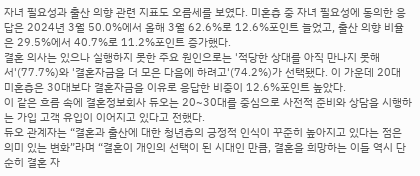자녀 필요성과 출산 의향 관련 지표도 오름세를 보였다. 미혼층 중 자녀 필요성에 동의한 응답은 2024년 3월 50.0%에서 올해 3월 62.6%로 12.6%포인트 늘었고, 출산 의향 비율은 29.5%에서 40.7%로 11.2%포인트 증가했다.
결혼 의사는 있으나 실행하지 못한 주요 원인으로는 '적당한 상대를 아직 만나지 못해서'(77.7%)와 '결혼자금을 더 모은 다음에 하려고'(74.2%)가 선택됐다. 이 가운데 20대 미혼층은 30대보다 결혼자금을 이유로 응답한 비중이 12.6%포인트 높았다.
이 같은 흐름 속에 결혼정보회사 듀오는 20~30대를 중심으로 사전적 준비와 상담을 시행하는 가입 고객 유입이 이어지고 있다고 전했다.
듀오 관계자는 “결혼과 출산에 대한 청년층의 긍정적 인식이 꾸준히 높아지고 있다는 점은 의미 있는 변화”라며 “결혼이 개인의 선택이 된 시대인 만큼, 결혼을 희망하는 이들 역시 단순히 결혼 자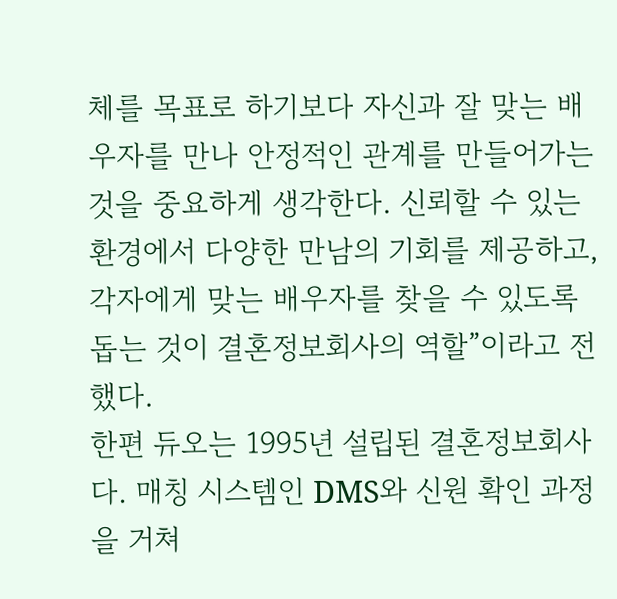체를 목표로 하기보다 자신과 잘 맞는 배우자를 만나 안정적인 관계를 만들어가는 것을 중요하게 생각한다. 신뢰할 수 있는 환경에서 다양한 만남의 기회를 제공하고, 각자에게 맞는 배우자를 찾을 수 있도록 돕는 것이 결혼정보회사의 역할”이라고 전했다.
한편 듀오는 1995년 설립된 결혼정보회사다. 매칭 시스템인 DMS와 신원 확인 과정을 거쳐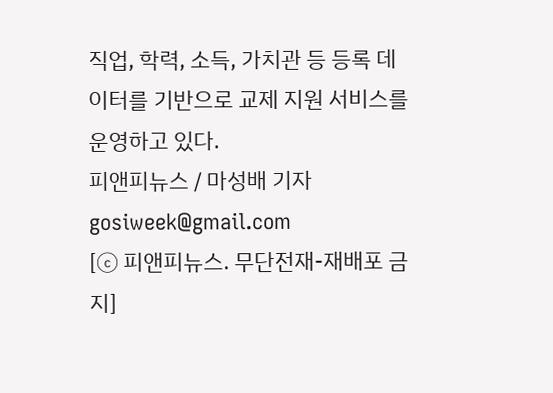직업, 학력, 소득, 가치관 등 등록 데이터를 기반으로 교제 지원 서비스를 운영하고 있다.
피앤피뉴스 / 마성배 기자 gosiweek@gmail.com
[ⓒ 피앤피뉴스. 무단전재-재배포 금지]